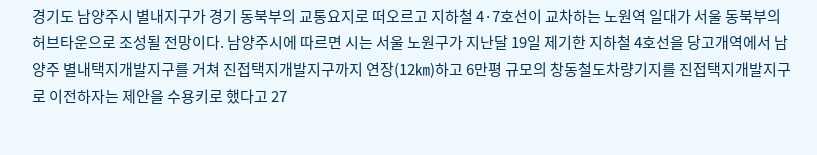경기도 남양주시 별내지구가 경기 동북부의 교통요지로 떠오르고 지하철 4·7호선이 교차하는 노원역 일대가 서울 동북부의 허브타운으로 조성될 전망이다. 남양주시에 따르면 시는 서울 노원구가 지난달 19일 제기한 지하철 4호선을 당고개역에서 남양주 별내택지개발지구를 거쳐 진접택지개발지구까지 연장(12㎞)하고 6만평 규모의 창동철도차량기지를 진접택지개발지구로 이전하자는 제안을 수용키로 했다고 27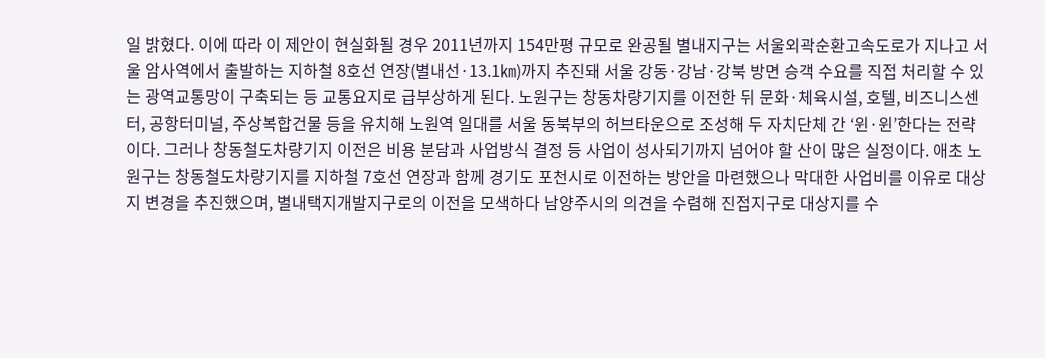일 밝혔다. 이에 따라 이 제안이 현실화될 경우 2011년까지 154만평 규모로 완공될 별내지구는 서울외곽순환고속도로가 지나고 서울 암사역에서 출발하는 지하철 8호선 연장(별내선·13.1㎞)까지 추진돼 서울 강동·강남·강북 방면 승객 수요를 직접 처리할 수 있는 광역교통망이 구축되는 등 교통요지로 급부상하게 된다. 노원구는 창동차량기지를 이전한 뒤 문화·체육시설, 호텔, 비즈니스센터, 공항터미널, 주상복합건물 등을 유치해 노원역 일대를 서울 동북부의 허브타운으로 조성해 두 자치단체 간 ‘윈·윈’한다는 전략이다. 그러나 창동철도차량기지 이전은 비용 분담과 사업방식 결정 등 사업이 성사되기까지 넘어야 할 산이 많은 실정이다. 애초 노원구는 창동철도차량기지를 지하철 7호선 연장과 함께 경기도 포천시로 이전하는 방안을 마련했으나 막대한 사업비를 이유로 대상지 변경을 추진했으며, 별내택지개발지구로의 이전을 모색하다 남양주시의 의견을 수렴해 진접지구로 대상지를 수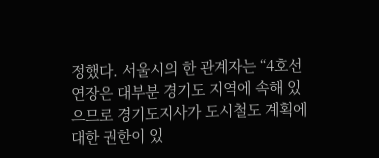정했다. 서울시의 한 관계자는 “4호선 연장은 대부분 경기도 지역에 속해 있으므로 경기도지사가 도시철도 계획에 대한 권한이 있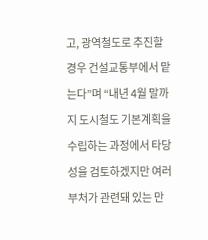고, 광역철도로 추진할 경우 건설교통부에서 맡는다”며 “내년 4월 말까지 도시철도 기본계획을 수립하는 과정에서 타당성을 검토하겠지만 여러 부처가 관련돼 있는 만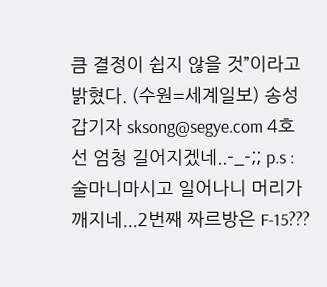큼 결정이 쉽지 않을 것”이라고 밝혔다. (수원=세계일보) 송성갑기자 sksong@segye.com 4호선 엄청 길어지겠네..-_-;; p.s : 술마니마시고 일어나니 머리가 깨지네...2번째 짜르방은 F-15???